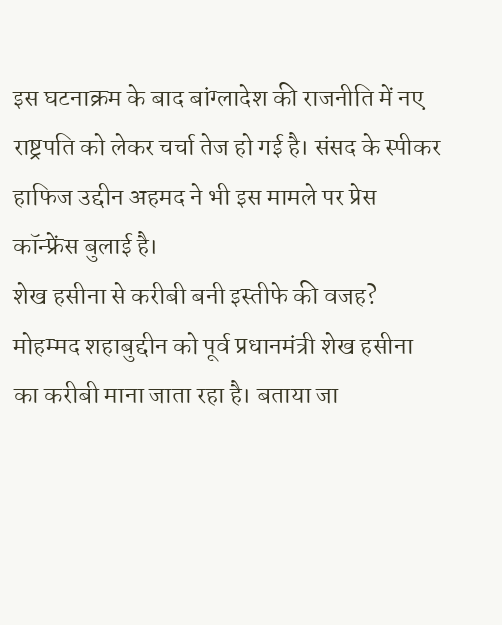इस घटनाक्रम के बाद बांग्लादेश की राजनीति में नए राष्ट्रपति को लेकर चर्चा तेज हो गई है। संसद के स्पीकर हाफिज उद्दीन अहमद ने भी इस मामले पर प्रेस कॉन्फ्रेंस बुलाई है।
शेख हसीना से करीबी बनी इस्तीफे की वजह?
मोहम्मद शहाबुद्दीन को पूर्व प्रधानमंत्री शेख हसीना का करीबी माना जाता रहा है। बताया जा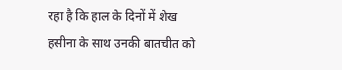रहा है कि हाल के दिनों में शेख हसीना के साथ उनकी बातचीत को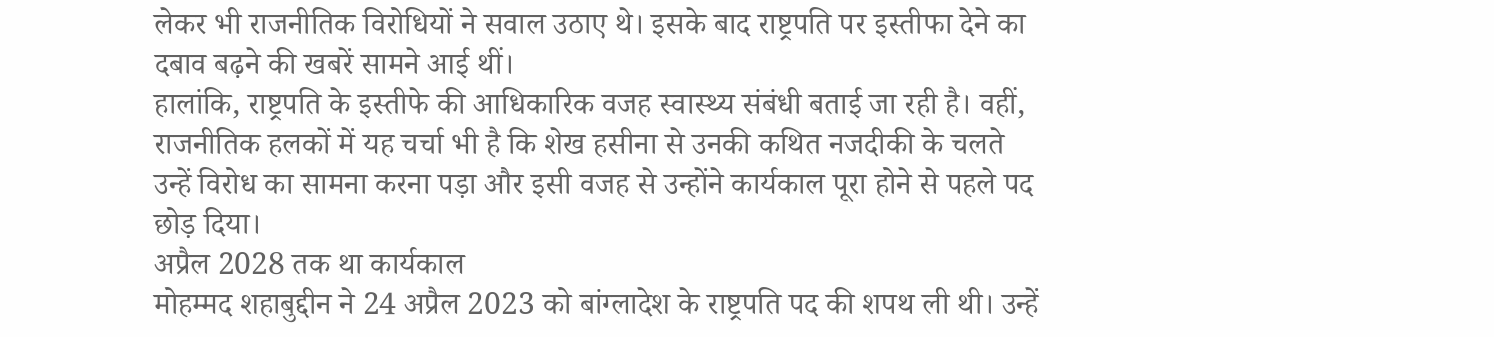लेकर भी राजनीतिक विरोधियों ने सवाल उठाए थे। इसके बाद राष्ट्रपति पर इस्तीफा देने का दबाव बढ़ने की खबरें सामने आई थीं।
हालांकि, राष्ट्रपति के इस्तीफे की आधिकारिक वजह स्वास्थ्य संबंधी बताई जा रही है। वहीं, राजनीतिक हलकों में यह चर्चा भी है कि शेख हसीना से उनकी कथित नजदीकी के चलते उन्हें विरोध का सामना करना पड़ा और इसी वजह से उन्होंने कार्यकाल पूरा होने से पहले पद छोड़ दिया।
अप्रैल 2028 तक था कार्यकाल
मोहम्मद शहाबुद्दीन ने 24 अप्रैल 2023 को बांग्लादेश के राष्ट्रपति पद की शपथ ली थी। उन्हें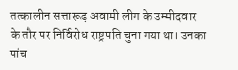तत्कालीन सत्तारूढ़ अवामी लीग के उम्मीदवार के तौर पर निर्विरोध राष्ट्रपति चुना गया था। उनका पांच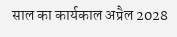साल का कार्यकाल अप्रैल 2028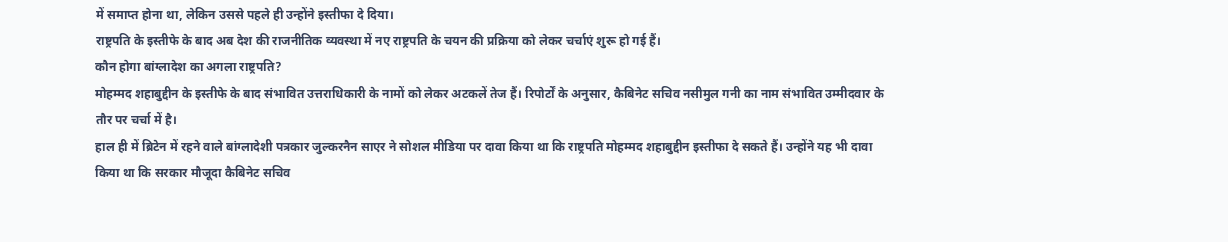में समाप्त होना था, लेकिन उससे पहले ही उन्होंने इस्तीफा दे दिया।
राष्ट्रपति के इस्तीफे के बाद अब देश की राजनीतिक व्यवस्था में नए राष्ट्रपति के चयन की प्रक्रिया को लेकर चर्चाएं शुरू हो गई हैं।
कौन होगा बांग्लादेश का अगला राष्ट्रपति?
मोहम्मद शहाबुद्दीन के इस्तीफे के बाद संभावित उत्तराधिकारी के नामों को लेकर अटकलें तेज हैं। रिपोर्टों के अनुसार, कैबिनेट सचिव नसीमुल गनी का नाम संभावित उम्मीदवार के तौर पर चर्चा में है।
हाल ही में ब्रिटेन में रहने वाले बांग्लादेशी पत्रकार जुल्करनैन साएर ने सोशल मीडिया पर दावा किया था कि राष्ट्रपति मोहम्मद शहाबुद्दीन इस्तीफा दे सकते हैं। उन्होंने यह भी दावा किया था कि सरकार मौजूदा कैबिनेट सचिव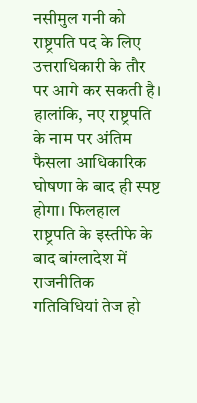नसीमुल गनी को राष्ट्रपति पद के लिए उत्तराधिकारी के तौर पर आगे कर सकती है।
हालांकि, नए राष्ट्रपति के नाम पर अंतिम फैसला आधिकारिक घोषणा के बाद ही स्पष्ट होगा। फिलहाल राष्ट्रपति के इस्तीफे के बाद बांग्लादेश में राजनीतिक गतिविधियां तेज हो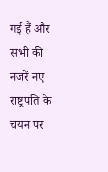गई हैं और सभी की नजरें नए राष्ट्रपति के चयन पर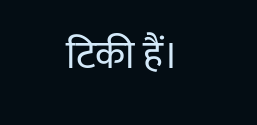टिकी हैं।